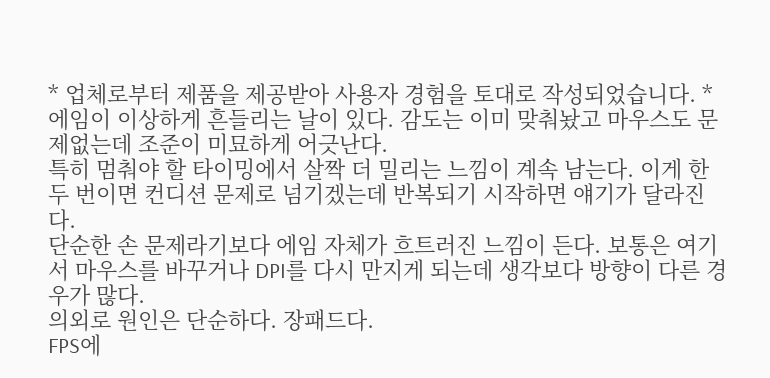* 업체로부터 제품을 제공받아 사용자 경험을 토대로 작성되었습니다. * 에임이 이상하게 흔들리는 날이 있다. 감도는 이미 맞춰놨고 마우스도 문제없는데 조준이 미묘하게 어긋난다.
특히 멈춰야 할 타이밍에서 살짝 더 밀리는 느낌이 계속 남는다. 이게 한두 번이면 컨디션 문제로 넘기겠는데 반복되기 시작하면 얘기가 달라진다.
단순한 손 문제라기보다 에임 자체가 흐트러진 느낌이 든다. 보통은 여기서 마우스를 바꾸거나 DPI를 다시 만지게 되는데 생각보다 방향이 다른 경우가 많다.
의외로 원인은 단순하다. 장패드다.
FPS에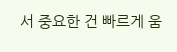서 중요한 건 빠르게 움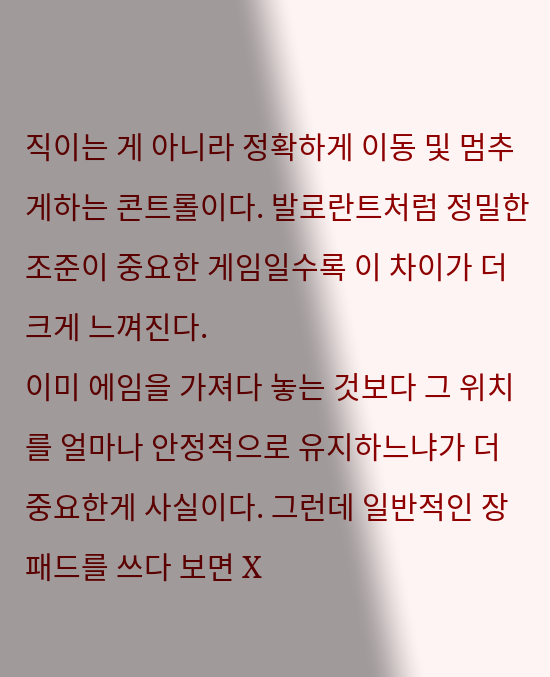직이는 게 아니라 정확하게 이동 및 멈추게하는 콘트롤이다. 발로란트처럼 정밀한 조준이 중요한 게임일수록 이 차이가 더 크게 느껴진다.
이미 에임을 가져다 놓는 것보다 그 위치를 얼마나 안정적으로 유지하느냐가 더 중요한게 사실이다. 그런데 일반적인 장패드를 쓰다 보면 X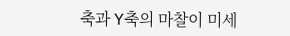축과 Y축의 마찰이 미세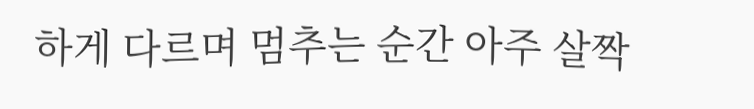하게 다르며 멈추는 순간 아주 살짝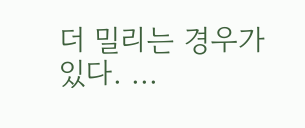더 밀리는 경우가 있다. ...